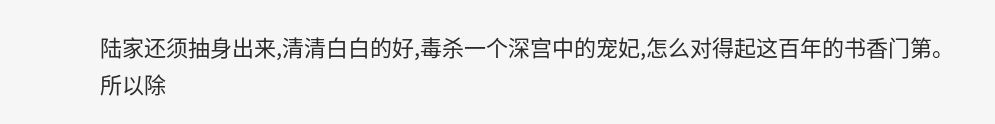陆家还须抽身出来,清清白白的好,毒杀一个深宫中的宠妃,怎么对得起这百年的书香门第。
所以除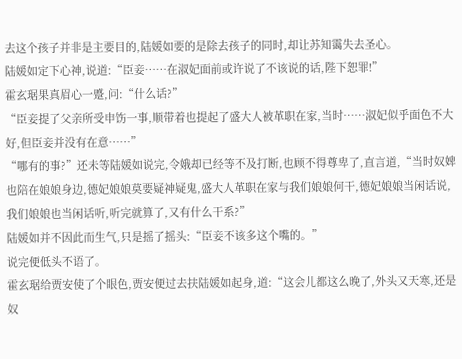去这个孩子并非是主要目的,陆媛如要的是除去孩子的同时,却让苏知霭失去圣心。
陆媛如定下心神,说道:“臣妾……在淑妃面前或许说了不该说的话,陛下恕罪!”
霍玄琚果真眉心一蹙,问:“什么话?”
“臣妾提了父亲所受申饬一事,顺带着也提起了盛大人被革职在家,当时……淑妃似乎面色不大好,但臣妾并没有在意……”
“哪有的事?”还未等陆媛如说完,令娥却已经等不及打断,也顾不得尊卑了,直言道,“当时奴婢也陪在娘娘身边,德妃娘娘莫要疑神疑鬼,盛大人革职在家与我们娘娘何干,德妃娘娘当闲话说,我们娘娘也当闲话听,听完就算了,又有什么干系?”
陆媛如并不因此而生气,只是摇了摇头:“臣妾不该多这个嘴的。”
说完便低头不语了。
霍玄琚给贾安使了个眼色,贾安便过去扶陆媛如起身,道:“这会儿都这么晚了,外头又天寒,还是奴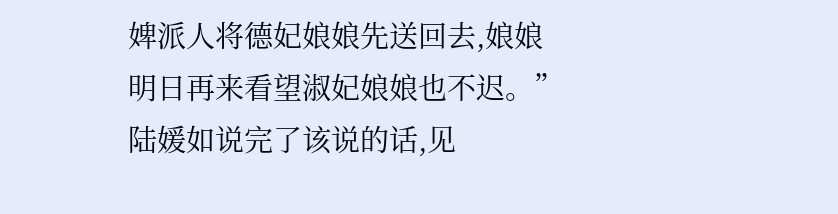婢派人将德妃娘娘先送回去,娘娘明日再来看望淑妃娘娘也不迟。”
陆媛如说完了该说的话,见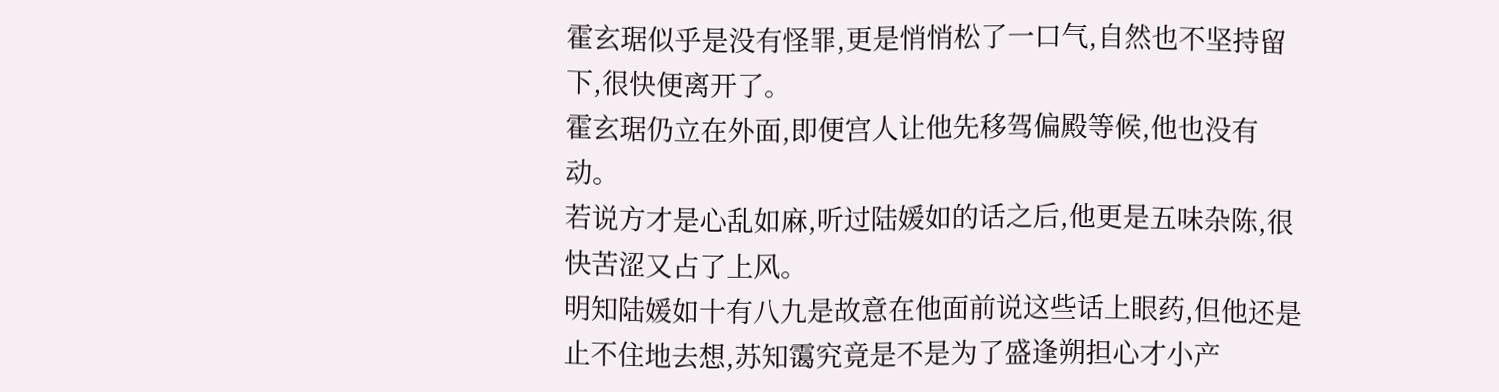霍玄琚似乎是没有怪罪,更是悄悄松了一口气,自然也不坚持留下,很快便离开了。
霍玄琚仍立在外面,即便宫人让他先移驾偏殿等候,他也没有动。
若说方才是心乱如麻,听过陆媛如的话之后,他更是五味杂陈,很快苦涩又占了上风。
明知陆媛如十有八九是故意在他面前说这些话上眼药,但他还是止不住地去想,苏知霭究竟是不是为了盛逢朔担心才小产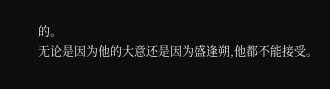的。
无论是因为他的大意还是因为盛逢朔,他都不能接受。